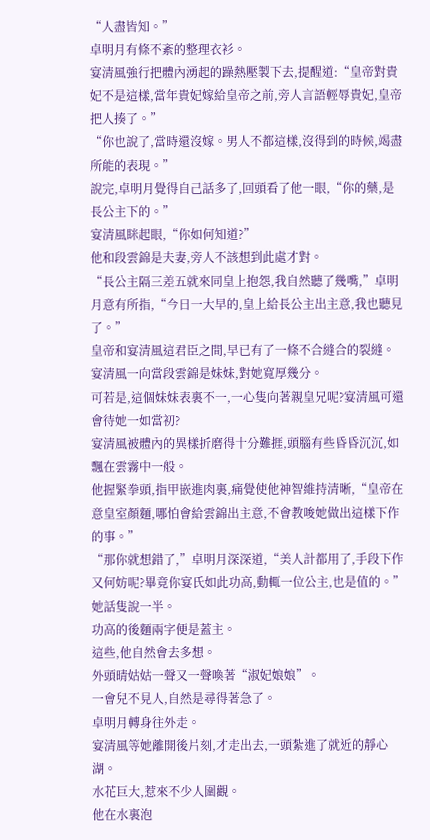“人盡皆知。”
卓明月有條不紊的整理衣衫。
宴清風強行把體內湧起的躁熱壓製下去,提醒道:“皇帝對貴妃不是這樣,當年貴妃嫁給皇帝之前,旁人言語輕辱貴妃,皇帝把人揍了。”
“你也說了,當時還沒嫁。男人不都這樣,沒得到的時候,竭盡所能的表現。”
說完,卓明月覺得自己話多了,回頭看了他一眼,“你的藥,是長公主下的。”
宴清風眯起眼,“你如何知道?”
他和段雲錦是夫妻,旁人不該想到此處才對。
“長公主隔三差五就來同皇上抱怨,我自然聽了幾嘴,”卓明月意有所指,“今日一大早的,皇上給長公主出主意,我也聽見了。”
皇帝和宴清風這君臣之間,早已有了一條不合縫合的裂縫。宴清風一向當段雲錦是妹妹,對她寬厚幾分。
可若是,這個妹妹表裏不一,一心隻向著親皇兄呢?宴清風可還會待她一如當初?
宴清風被體內的異樣折磨得十分難捱,頭腦有些昏昏沉沉,如飄在雲霧中一般。
他握緊拳頭,指甲嵌進肉裏,痛覺使他神智維持清晰,“皇帝在意皇室顏麵,哪怕會給雲錦出主意,不會教唆她做出這樣下作的事。”
“那你就想錯了,”卓明月深深道,“美人計都用了,手段下作又何妨呢?畢竟你宴氏如此功高,動輒一位公主,也是值的。”
她話隻說一半。
功高的後麵兩字便是蓋主。
這些,他自然會去多想。
外頭晴姑姑一聲又一聲喚著“淑妃娘娘”。
一會兒不見人,自然是尋得著急了。
卓明月轉身往外走。
宴清風等她離開後片刻,才走出去,一頭紮進了就近的靜心湖。
水花巨大,惹來不少人圍觀。
他在水裏泡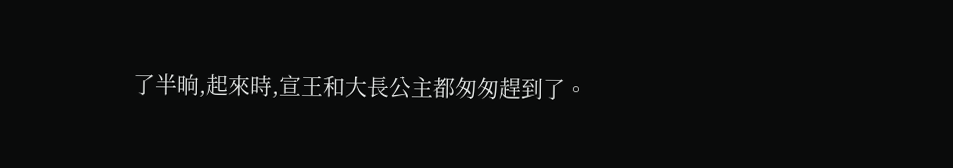了半晌,起來時,宣王和大長公主都匆匆趕到了。